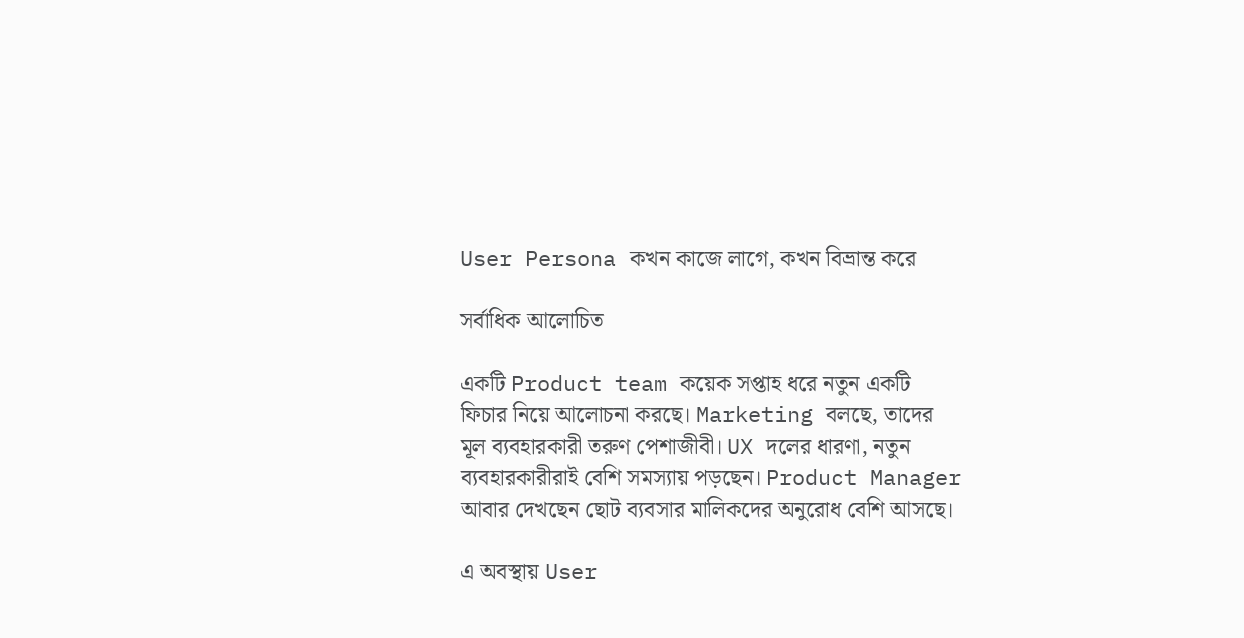User Persona কখন কাজে লাগে, কখন বিভ্রান্ত করে

সর্বাধিক আলোচিত

একটি Product team কয়েক সপ্তাহ ধরে নতুন একটি ফিচার নিয়ে আলোচনা করছে। Marketing বলছে, তাদের মূল ব্যবহারকারী তরুণ পেশাজীবী। UX দলের ধারণা, নতুন ব্যবহারকারীরাই বেশি সমস্যায় পড়ছেন। Product Manager আবার দেখছেন ছোট ব্যবসার মালিকদের অনুরোধ বেশি আসছে।

এ অবস্থায় User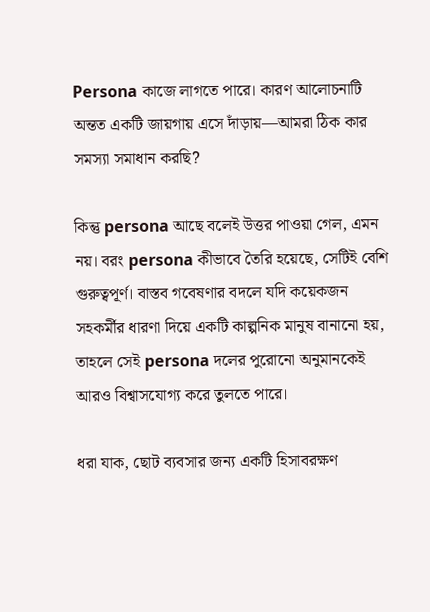Persona কাজে লাগতে পারে। কারণ আলোচনাটি অন্তত একটি জায়গায় এসে দাঁড়ায়—আমরা ঠিক কার সমস্যা সমাধান করছি?

কিন্তু persona আছে বলেই উত্তর পাওয়া গেল, এমন নয়। বরং persona কীভাবে তৈরি হয়েছে, সেটিই বেশি গুরুত্বপূর্ণ। বাস্তব গবেষণার বদলে যদি কয়েকজন সহকর্মীর ধারণা দিয়ে একটি কাল্পনিক মানুষ বানানো হয়, তাহলে সেই persona দলের পুরোনো অনুমানকেই আরও বিশ্বাসযোগ্য করে তুলতে পারে।

ধরা যাক, ছোট ব্যবসার জন্য একটি হিসাবরক্ষণ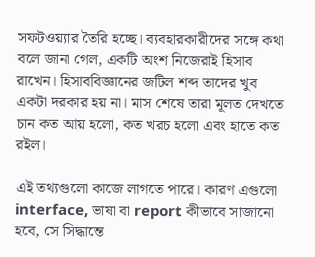সফটওয়্যার তৈরি হচ্ছে। ব্যবহারকারীদের সঙ্গে কথা বলে জানা গেল, একটি অংশ নিজেরাই হিসাব রাখেন। হিসাববিজ্ঞানের জটিল শব্দ তাদের খুব একটা দরকার হয় না। মাস শেষে তারা মূলত দেখতে চান কত আয় হলো, কত খরচ হলো এবং হাতে কত রইল।

এই তথ্যগুলো কাজে লাগতে পারে। কারণ এগুলো interface, ভাষা বা report কীভাবে সাজানো হবে, সে সিদ্ধান্তে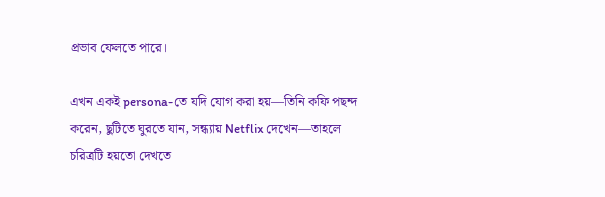প্রভাব ফেলতে পারে।

এখন একই persona-তে যদি যোগ করা হয়—তিনি কফি পছন্দ করেন, ছুটিতে ঘুরতে যান, সন্ধ্যায় Netflix দেখেন—তাহলে চরিত্রটি হয়তো দেখতে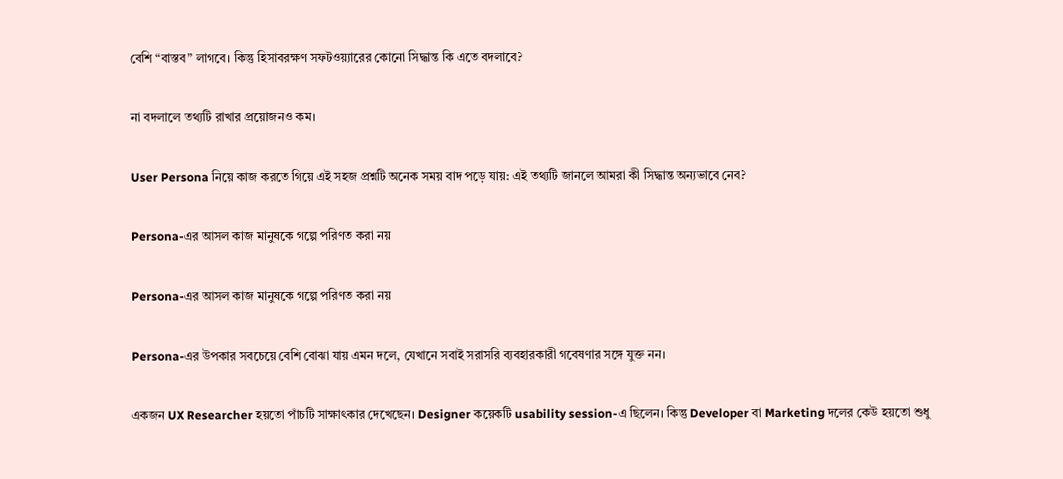বেশি “বাস্তব” লাগবে। কিন্তু হিসাবরক্ষণ সফটওয়্যারের কোনো সিদ্ধান্ত কি এতে বদলাবে?

না বদলালে তথ্যটি রাখার প্রয়োজনও কম।

User Persona নিয়ে কাজ করতে গিয়ে এই সহজ প্রশ্নটি অনেক সময় বাদ পড়ে যায়: এই তথ্যটি জানলে আমরা কী সিদ্ধান্ত অন্যভাবে নেব?

Persona-এর আসল কাজ মানুষকে গল্পে পরিণত করা নয়

Persona-এর আসল কাজ মানুষকে গল্পে পরিণত করা নয়

Persona-এর উপকার সবচেয়ে বেশি বোঝা যায় এমন দলে, যেখানে সবাই সরাসরি ব্যবহারকারী গবেষণার সঙ্গে যুক্ত নন।

একজন UX Researcher হয়তো পাঁচটি সাক্ষাৎকার দেখেছেন। Designer কয়েকটি usability session-এ ছিলেন। কিন্তু Developer বা Marketing দলের কেউ হয়তো শুধু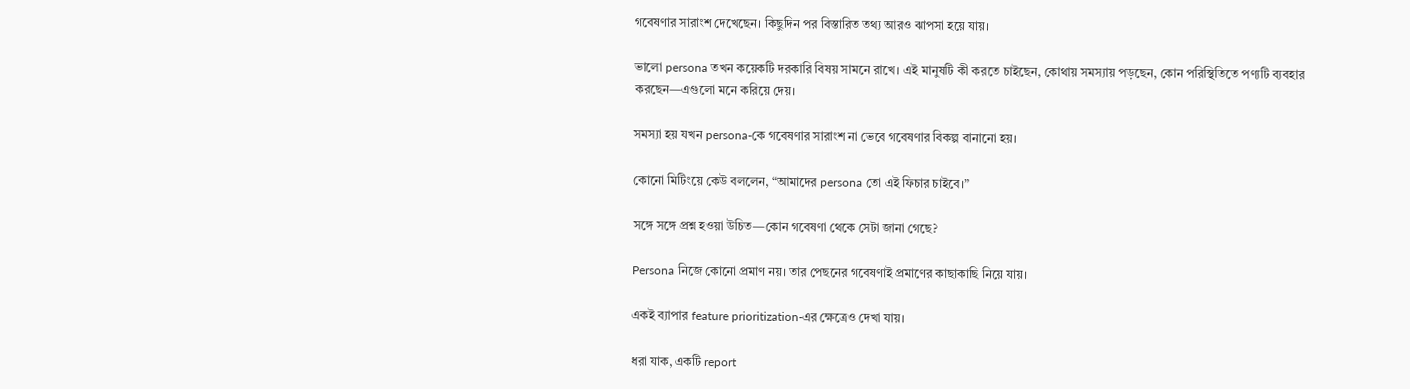গবেষণার সারাংশ দেখেছেন। কিছুদিন পর বিস্তারিত তথ্য আরও ঝাপসা হয়ে যায়।

ভালো persona তখন কয়েকটি দরকারি বিষয় সামনে রাখে। এই মানুষটি কী করতে চাইছেন, কোথায় সমস্যায় পড়ছেন, কোন পরিস্থিতিতে পণ্যটি ব্যবহার করছেন—এগুলো মনে করিয়ে দেয়।

সমস্যা হয় যখন persona-কে গবেষণার সারাংশ না ভেবে গবেষণার বিকল্প বানানো হয়।

কোনো মিটিংয়ে কেউ বললেন, “আমাদের persona তো এই ফিচার চাইবে।”

সঙ্গে সঙ্গে প্রশ্ন হওয়া উচিত—কোন গবেষণা থেকে সেটা জানা গেছে?

Persona নিজে কোনো প্রমাণ নয়। তার পেছনের গবেষণাই প্রমাণের কাছাকাছি নিয়ে যায়।

একই ব্যাপার feature prioritization-এর ক্ষেত্রেও দেখা যায়।

ধরা যাক, একটি report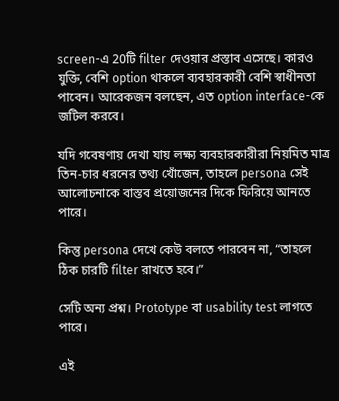screen-এ 20টি filter দেওয়ার প্রস্তাব এসেছে। কারও যুক্তি, বেশি option থাকলে ব্যবহারকারী বেশি স্বাধীনতা পাবেন। আরেকজন বলছেন, এত option interface-কে জটিল করবে।

যদি গবেষণায় দেখা যায় লক্ষ্য ব্যবহারকারীরা নিয়মিত মাত্র তিন-চার ধরনের তথ্য খোঁজেন, তাহলে persona সেই আলোচনাকে বাস্তব প্রয়োজনের দিকে ফিরিয়ে আনতে পারে।

কিন্তু persona দেখে কেউ বলতে পারবেন না, “তাহলে ঠিক চারটি filter রাখতে হবে।”

সেটি অন্য প্রশ্ন। Prototype বা usability test লাগতে পারে।

এই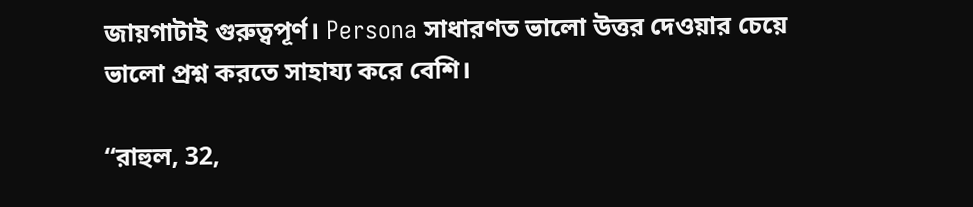জায়গাটাই গুরুত্বপূর্ণ। Persona সাধারণত ভালো উত্তর দেওয়ার চেয়ে ভালো প্রশ্ন করতে সাহায্য করে বেশি।

“রাহুল, 32,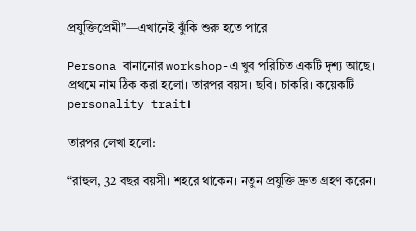প্রযুক্তিপ্রেমী”—এখানেই ঝুঁকি শুরু হতে পারে

Persona বানানোর workshop-এ খুব পরিচিত একটি দৃশ্য আছে। প্রথমে নাম ঠিক করা হলো। তারপর বয়স। ছবি। চাকরি। কয়েকটি personality trait।

তারপর লেখা হলো:

“রাহুল, 32 বছর বয়সী। শহরে থাকেন। নতুন প্রযুক্তি দ্রুত গ্রহণ করেন।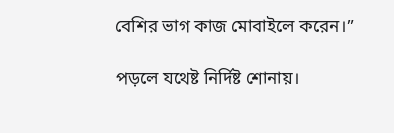বেশির ভাগ কাজ মোবাইলে করেন।”

পড়লে যথেষ্ট নির্দিষ্ট শোনায়।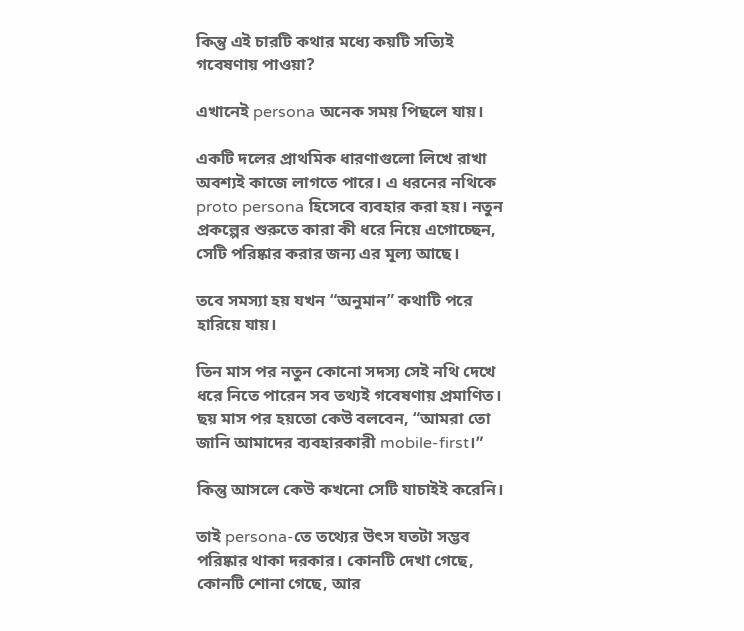কিন্তু এই চারটি কথার মধ্যে কয়টি সত্যিই গবেষণায় পাওয়া?

এখানেই persona অনেক সময় পিছলে যায়।

একটি দলের প্রাথমিক ধারণাগুলো লিখে রাখা অবশ্যই কাজে লাগতে পারে। এ ধরনের নথিকে proto persona হিসেবে ব্যবহার করা হয়। নতুন প্রকল্পের শুরুতে কারা কী ধরে নিয়ে এগোচ্ছেন, সেটি পরিষ্কার করার জন্য এর মূল্য আছে।

তবে সমস্যা হয় যখন “অনুমান” কথাটি পরে হারিয়ে যায়।

তিন মাস পর নতুন কোনো সদস্য সেই নথি দেখে ধরে নিতে পারেন সব তথ্যই গবেষণায় প্রমাণিত। ছয় মাস পর হয়তো কেউ বলবেন, “আমরা তো জানি আমাদের ব্যবহারকারী mobile-first।”

কিন্তু আসলে কেউ কখনো সেটি যাচাইই করেনি।

তাই persona-তে তথ্যের উৎস যতটা সম্ভব পরিষ্কার থাকা দরকার। কোনটি দেখা গেছে, কোনটি শোনা গেছে, আর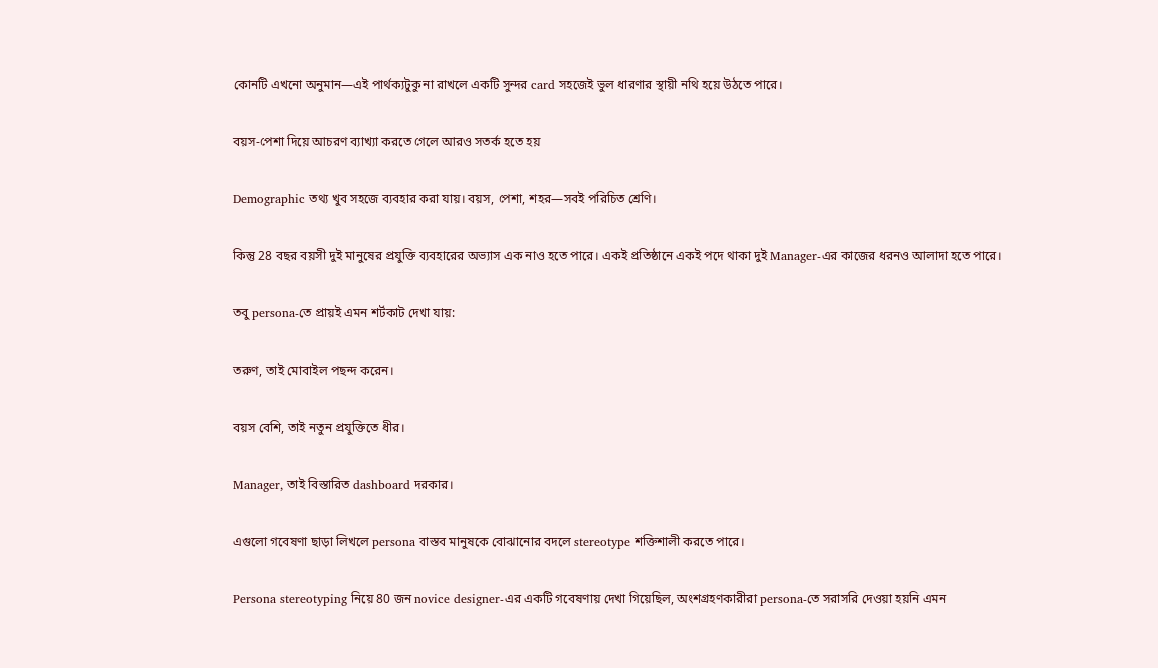কোনটি এখনো অনুমান—এই পার্থক্যটুকু না রাখলে একটি সুন্দর card সহজেই ভুল ধারণার স্থায়ী নথি হয়ে উঠতে পারে।

বয়স-পেশা দিয়ে আচরণ ব্যাখ্যা করতে গেলে আরও সতর্ক হতে হয়

Demographic তথ্য খুব সহজে ব্যবহার করা যায়। বয়স, পেশা, শহর—সবই পরিচিত শ্রেণি।

কিন্তু 28 বছর বয়সী দুই মানুষের প্রযুক্তি ব্যবহারের অভ্যাস এক নাও হতে পারে। একই প্রতিষ্ঠানে একই পদে থাকা দুই Manager-এর কাজের ধরনও আলাদা হতে পারে।

তবু persona-তে প্রায়ই এমন শর্টকাট দেখা যায়:

তরুণ, তাই মোবাইল পছন্দ করেন।

বয়স বেশি, তাই নতুন প্রযুক্তিতে ধীর।

Manager, তাই বিস্তারিত dashboard দরকার।

এগুলো গবেষণা ছাড়া লিখলে persona বাস্তব মানুষকে বোঝানোর বদলে stereotype শক্তিশালী করতে পারে।

Persona stereotyping নিয়ে 80 জন novice designer-এর একটি গবেষণায় দেখা গিয়েছিল, অংশগ্রহণকারীরা persona-তে সরাসরি দেওয়া হয়নি এমন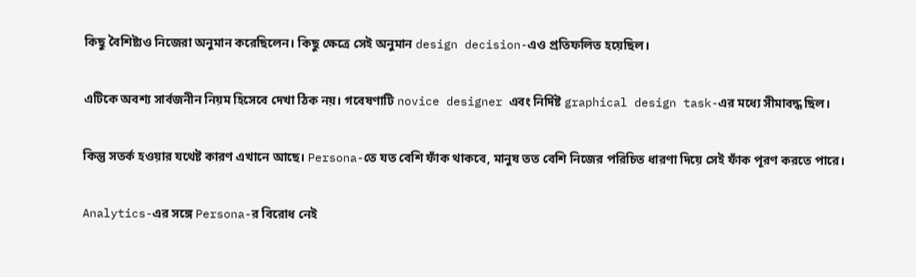কিছু বৈশিষ্ট্যও নিজেরা অনুমান করেছিলেন। কিছু ক্ষেত্রে সেই অনুমান design decision-এও প্রতিফলিত হয়েছিল।

এটিকে অবশ্য সার্বজনীন নিয়ম হিসেবে দেখা ঠিক নয়। গবেষণাটি novice designer এবং নির্দিষ্ট graphical design task-এর মধ্যে সীমাবদ্ধ ছিল।

কিন্তু সতর্ক হওয়ার যথেষ্ট কারণ এখানে আছে। Persona-তে যত বেশি ফাঁক থাকবে, মানুষ তত বেশি নিজের পরিচিত ধারণা দিয়ে সেই ফাঁক পূরণ করতে পারে।

Analytics-এর সঙ্গে Persona-র বিরোধ নেই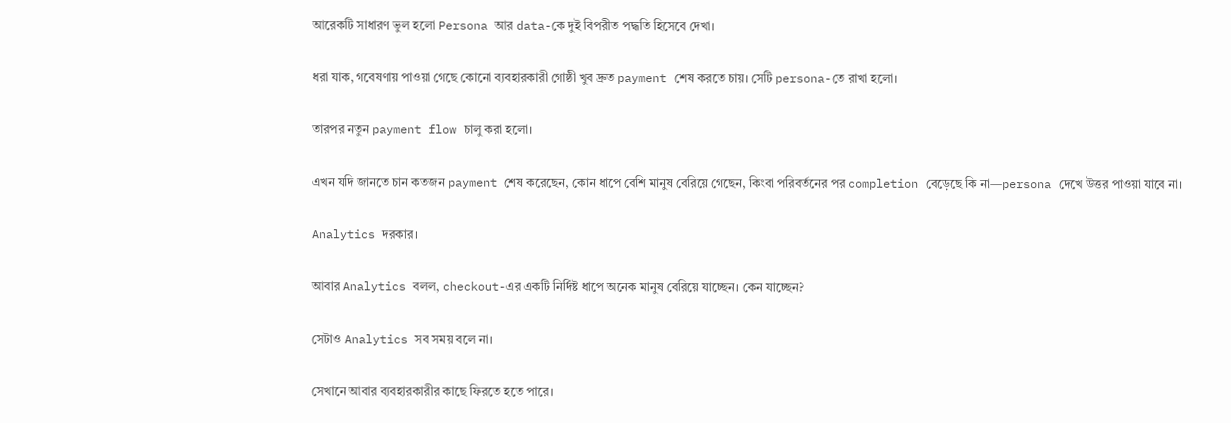আরেকটি সাধারণ ভুল হলো Persona আর data-কে দুই বিপরীত পদ্ধতি হিসেবে দেখা।

ধরা যাক, গবেষণায় পাওয়া গেছে কোনো ব্যবহারকারী গোষ্ঠী খুব দ্রুত payment শেষ করতে চায়। সেটি persona-তে রাখা হলো।

তারপর নতুন payment flow চালু করা হলো।

এখন যদি জানতে চান কতজন payment শেষ করেছেন, কোন ধাপে বেশি মানুষ বেরিয়ে গেছেন, কিংবা পরিবর্তনের পর completion বেড়েছে কি না—persona দেখে উত্তর পাওয়া যাবে না।

Analytics দরকার।

আবার Analytics বলল, checkout-এর একটি নির্দিষ্ট ধাপে অনেক মানুষ বেরিয়ে যাচ্ছেন। কেন যাচ্ছেন?

সেটাও Analytics সব সময় বলে না।

সেখানে আবার ব্যবহারকারীর কাছে ফিরতে হতে পারে।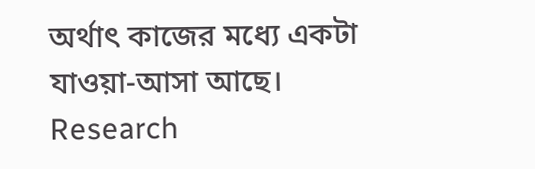অর্থাৎ কাজের মধ্যে একটা যাওয়া-আসা আছে। Research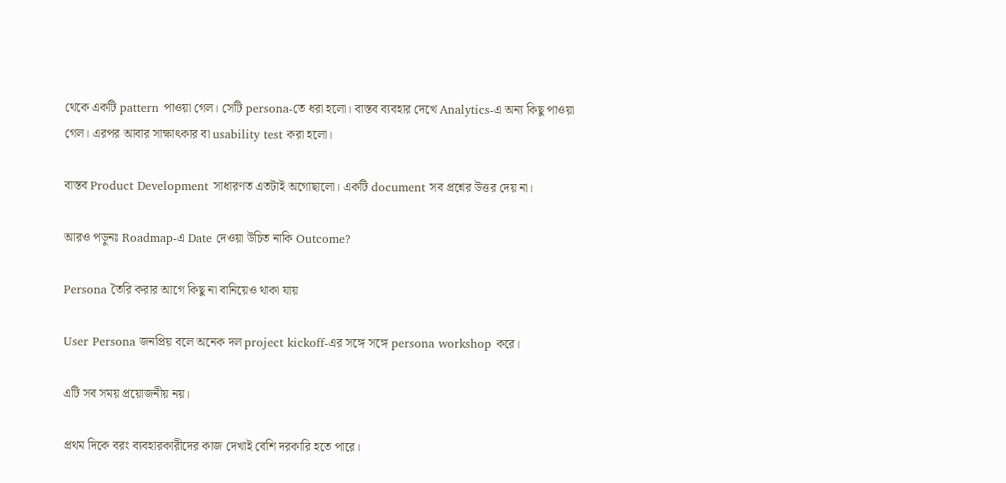থেকে একটি pattern পাওয়া গেল। সেটি persona-তে ধরা হলো। বাস্তব ব্যবহার দেখে Analytics-এ অন্য কিছু পাওয়া গেল। এরপর আবার সাক্ষাৎকার বা usability test করা হলো।

বাস্তব Product Development সাধারণত এতটাই অগোছালো। একটি document সব প্রশ্নের উত্তর দেয় না।

আরও পড়ুনঃ Roadmap-এ Date দেওয়া উচিত নাকি Outcome?

Persona তৈরি করার আগে কিছু না বানিয়েও থাকা যায়

User Persona জনপ্রিয় বলে অনেক দল project kickoff-এর সঙ্গে সঙ্গে persona workshop করে।

এটি সব সময় প্রয়োজনীয় নয়।

প্রথম দিকে বরং ব্যবহারকারীদের কাজ দেখাই বেশি দরকারি হতে পারে।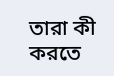তারা কী করতে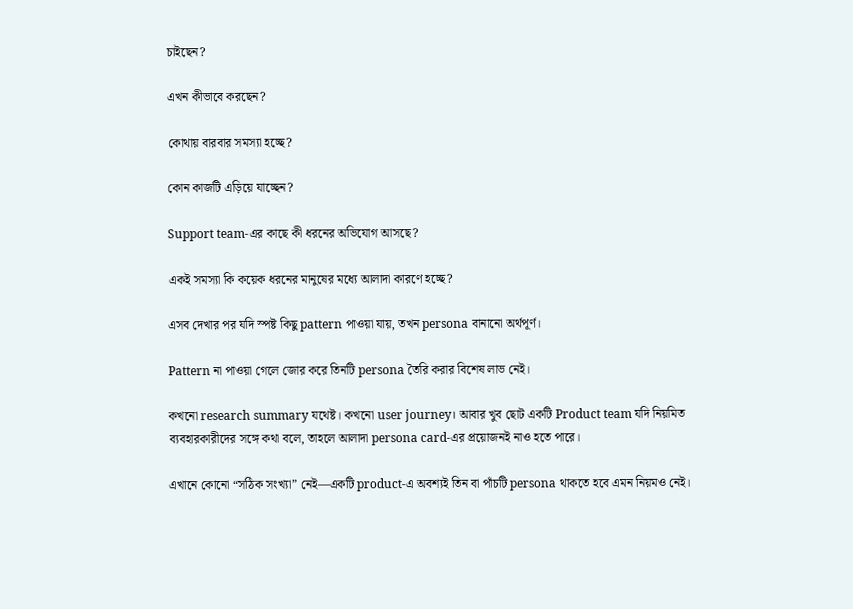চাইছেন?

এখন কীভাবে করছেন?

কোথায় বারবার সমস্যা হচ্ছে?

কোন কাজটি এড়িয়ে যাচ্ছেন?

Support team-এর কাছে কী ধরনের অভিযোগ আসছে?

একই সমস্যা কি কয়েক ধরনের মানুষের মধ্যে আলাদা কারণে হচ্ছে?

এসব দেখার পর যদি স্পষ্ট কিছু pattern পাওয়া যায়, তখন persona বানানো অর্থপূর্ণ।

Pattern না পাওয়া গেলে জোর করে তিনটি persona তৈরি করার বিশেষ লাভ নেই।

কখনো research summary যথেষ্ট। কখনো user journey। আবার খুব ছোট একটি Product team যদি নিয়মিত ব্যবহারকারীদের সঙ্গে কথা বলে, তাহলে আলাদা persona card-এর প্রয়োজনই নাও হতে পারে।

এখানে কোনো “সঠিক সংখ্যা” নেই—একটি product-এ অবশ্যই তিন বা পাঁচটি persona থাকতে হবে এমন নিয়মও নেই।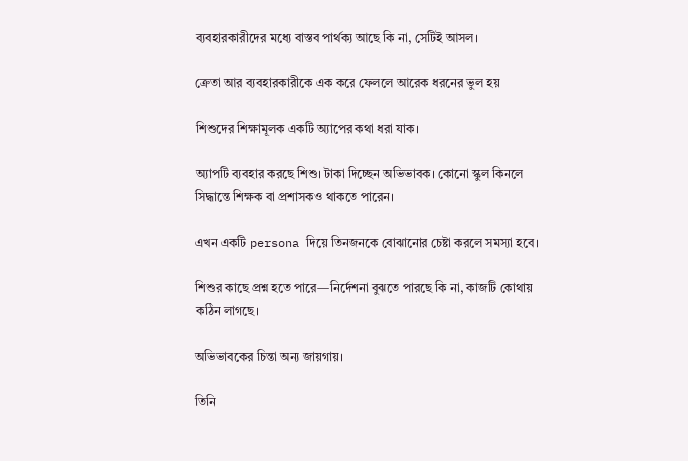ব্যবহারকারীদের মধ্যে বাস্তব পার্থক্য আছে কি না, সেটিই আসল।

ক্রেতা আর ব্যবহারকারীকে এক করে ফেললে আরেক ধরনের ভুল হয়

শিশুদের শিক্ষামূলক একটি অ্যাপের কথা ধরা যাক।

অ্যাপটি ব্যবহার করছে শিশু। টাকা দিচ্ছেন অভিভাবক। কোনো স্কুল কিনলে সিদ্ধান্তে শিক্ষক বা প্রশাসকও থাকতে পারেন।

এখন একটি persona দিয়ে তিনজনকে বোঝানোর চেষ্টা করলে সমস্যা হবে।

শিশুর কাছে প্রশ্ন হতে পারে—নির্দেশনা বুঝতে পারছে কি না, কাজটি কোথায় কঠিন লাগছে।

অভিভাবকের চিন্তা অন্য জায়গায়।

তিনি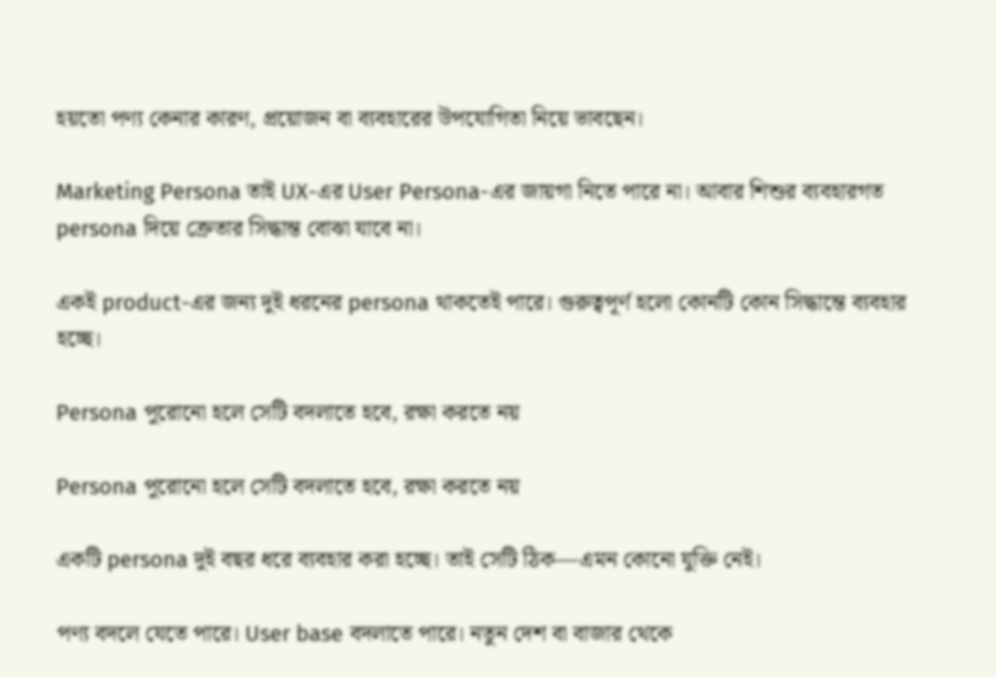হয়তো পণ্য কেনার কারণ, প্রয়োজন বা ব্যবহারের উপযোগিতা নিয়ে ভাবছেন।

Marketing Persona তাই UX-এর User Persona-এর জায়গা নিতে পারে না। আবার শিশুর ব্যবহারগত persona দিয়ে ক্রেতার সিদ্ধান্ত বোঝা যাবে না।

একই product-এর জন্য দুই ধরনের persona থাকতেই পারে। গুরুত্বপূর্ণ হলো কোনটি কোন সিদ্ধান্তে ব্যবহার হচ্ছে।

Persona পুরোনো হলে সেটি বদলাতে হবে, রক্ষা করতে নয়

Persona পুরোনো হলে সেটি বদলাতে হবে, রক্ষা করতে নয়

একটি persona দুই বছর ধরে ব্যবহার করা হচ্ছে। তাই সেটি ঠিক—এমন কোনো যুক্তি নেই।

পণ্য বদলে যেতে পারে। User base বদলাতে পারে। নতুন দেশ বা বাজার থেকে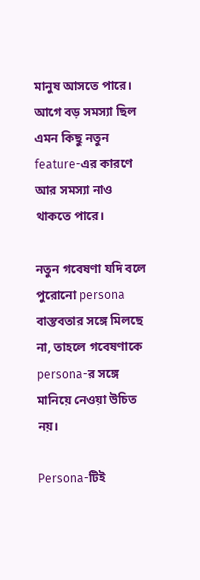মানুষ আসতে পারে। আগে বড় সমস্যা ছিল এমন কিছু নতুন feature-এর কারণে আর সমস্যা নাও থাকতে পারে।

নতুন গবেষণা যদি বলে পুরোনো persona বাস্তবতার সঙ্গে মিলছে না, তাহলে গবেষণাকে persona-র সঙ্গে মানিয়ে নেওয়া উচিত নয়।

Persona-টিই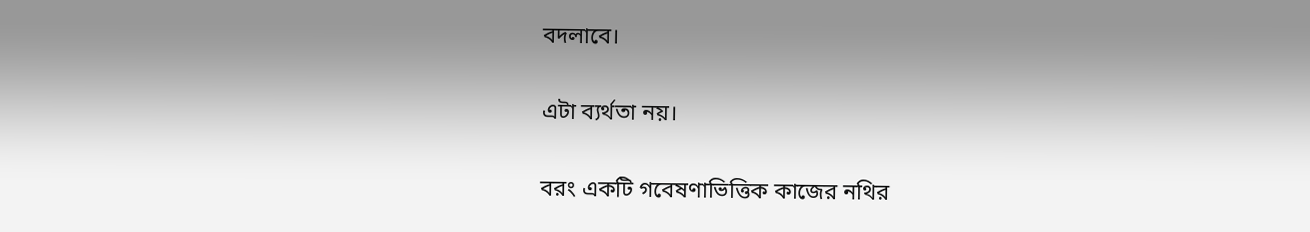বদলাবে।

এটা ব্যর্থতা নয়।

বরং একটি গবেষণাভিত্তিক কাজের নথির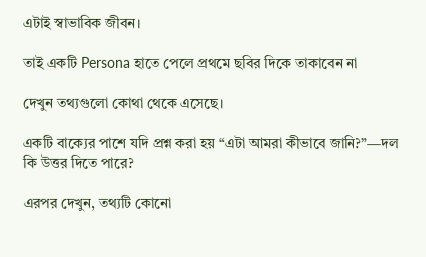এটাই স্বাভাবিক জীবন।

তাই একটি Persona হাতে পেলে প্রথমে ছবির দিকে তাকাবেন না

দেখুন তথ্যগুলো কোথা থেকে এসেছে।

একটি বাক্যের পাশে যদি প্রশ্ন করা হয় “এটা আমরা কীভাবে জানি?”—দল কি উত্তর দিতে পারে?

এরপর দেখুন, তথ্যটি কোনো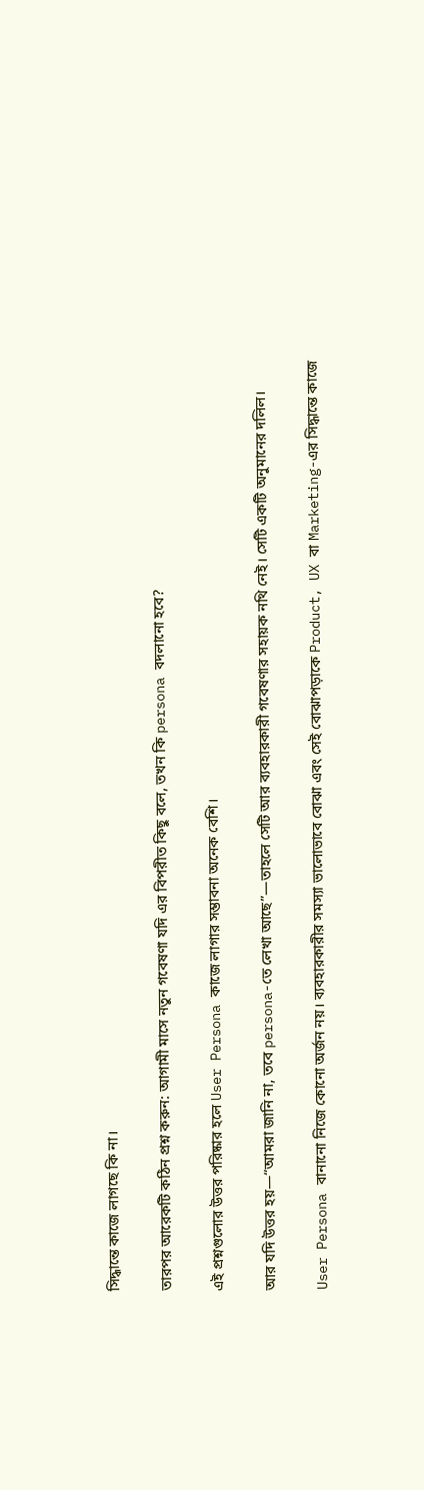সিদ্ধান্তে কাজে লাগছে কি না।

তারপর আরেকটি কঠিন প্রশ্ন করুন: আগামী মাসে নতুন গবেষণা যদি এর বিপরীত কিছু বলে, তখন কি persona বদলানো হবে?

এই প্রশ্নগুলোর উত্তর পরিষ্কার হলে User Persona কাজে লাগার সম্ভাবনা অনেক বেশি।

আর যদি উত্তর হয়—“আমরা জানি না, তবে persona-তে লেখা আছে”—তাহলে সেটি আর ব্যবহারকারী গবেষণার সহায়ক নথি নেই। সেটি একটি অনুমানের দলিল।

User Persona বানানো নিজে কোনো অর্জন নয়। ব্যবহারকারীর সমস্যা ভালোভাবে বোঝা এবং সেই বোঝাপড়াকে Product, UX বা Marketing-এর সিদ্ধান্তে কাজে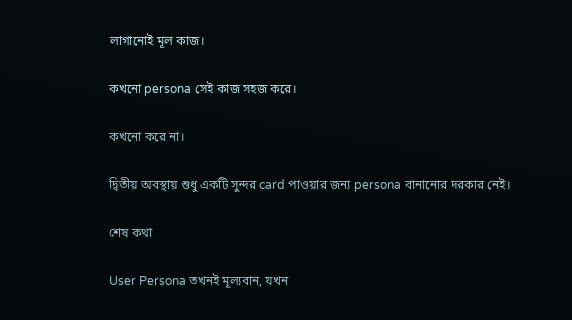লাগানোই মূল কাজ।

কখনো persona সেই কাজ সহজ করে।

কখনো করে না।

দ্বিতীয় অবস্থায় শুধু একটি সুন্দর card পাওয়ার জন্য persona বানানোর দরকার নেই।

শেষ কথা

User Persona তখনই মূল্যবান, যখন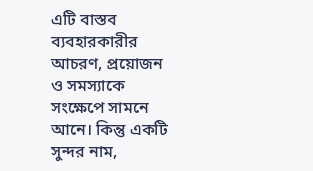এটি বাস্তব ব্যবহারকারীর আচরণ, প্রয়োজন ও সমস্যাকে সংক্ষেপে সামনে আনে। কিন্তু একটি সুন্দর নাম,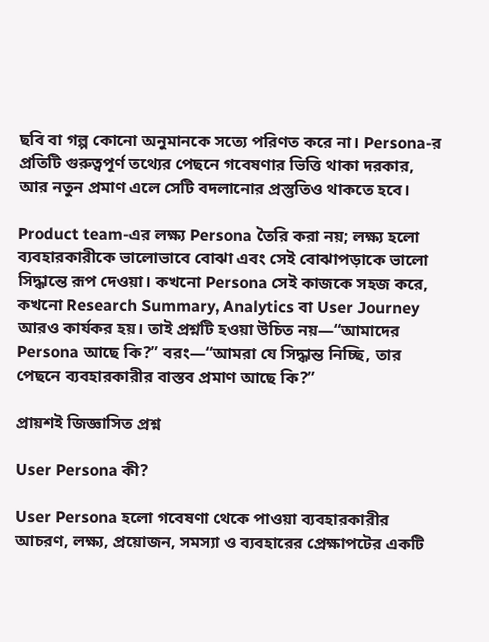ছবি বা গল্প কোনো অনুমানকে সত্যে পরিণত করে না। Persona-র প্রতিটি গুরুত্বপূর্ণ তথ্যের পেছনে গবেষণার ভিত্তি থাকা দরকার, আর নতুন প্রমাণ এলে সেটি বদলানোর প্রস্তুতিও থাকতে হবে।

Product team-এর লক্ষ্য Persona তৈরি করা নয়; লক্ষ্য হলো ব্যবহারকারীকে ভালোভাবে বোঝা এবং সেই বোঝাপড়াকে ভালো সিদ্ধান্তে রূপ দেওয়া। কখনো Persona সেই কাজকে সহজ করে, কখনো Research Summary, Analytics বা User Journey আরও কার্যকর হয়। তাই প্রশ্নটি হওয়া উচিত নয়—“আমাদের Persona আছে কি?” বরং—“আমরা যে সিদ্ধান্ত নিচ্ছি, তার পেছনে ব্যবহারকারীর বাস্তব প্রমাণ আছে কি?”

প্রায়শই জিজ্ঞাসিত প্রশ্ন

User Persona কী?

User Persona হলো গবেষণা থেকে পাওয়া ব্যবহারকারীর আচরণ, লক্ষ্য, প্রয়োজন, সমস্যা ও ব্যবহারের প্রেক্ষাপটের একটি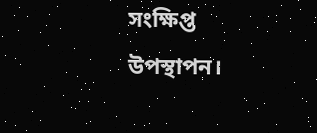সংক্ষিপ্ত উপস্থাপন।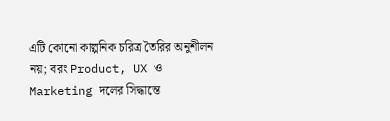এটি কোনো কাল্পনিক চরিত্র তৈরির অনুশীলন নয়; বরং Product, UX ও Marketing দলের সিদ্ধান্তে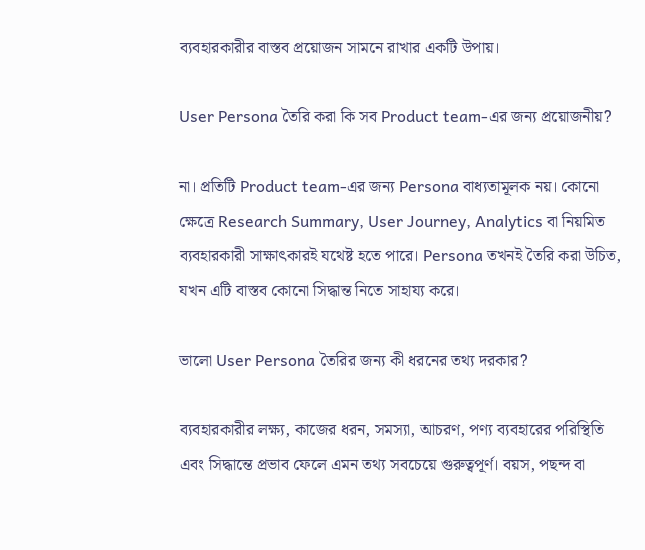ব্যবহারকারীর বাস্তব প্রয়োজন সামনে রাখার একটি উপায়।

User Persona তৈরি করা কি সব Product team-এর জন্য প্রয়োজনীয়?

না। প্রতিটি Product team-এর জন্য Persona বাধ্যতামূলক নয়। কোনো ক্ষেত্রে Research Summary, User Journey, Analytics বা নিয়মিত ব্যবহারকারী সাক্ষাৎকারই যথেষ্ট হতে পারে। Persona তখনই তৈরি করা উচিত, যখন এটি বাস্তব কোনো সিদ্ধান্ত নিতে সাহায্য করে।

ভালো User Persona তৈরির জন্য কী ধরনের তথ্য দরকার?

ব্যবহারকারীর লক্ষ্য, কাজের ধরন, সমস্যা, আচরণ, পণ্য ব্যবহারের পরিস্থিতি এবং সিদ্ধান্তে প্রভাব ফেলে এমন তথ্য সবচেয়ে গুরুত্বপূর্ণ। বয়স, পছন্দ বা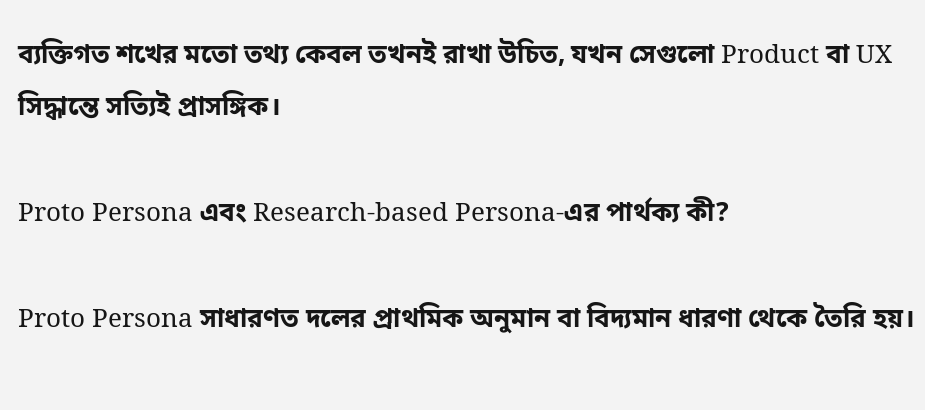ব্যক্তিগত শখের মতো তথ্য কেবল তখনই রাখা উচিত, যখন সেগুলো Product বা UX সিদ্ধান্তে সত্যিই প্রাসঙ্গিক।

Proto Persona এবং Research-based Persona-এর পার্থক্য কী?

Proto Persona সাধারণত দলের প্রাথমিক অনুমান বা বিদ্যমান ধারণা থেকে তৈরি হয়।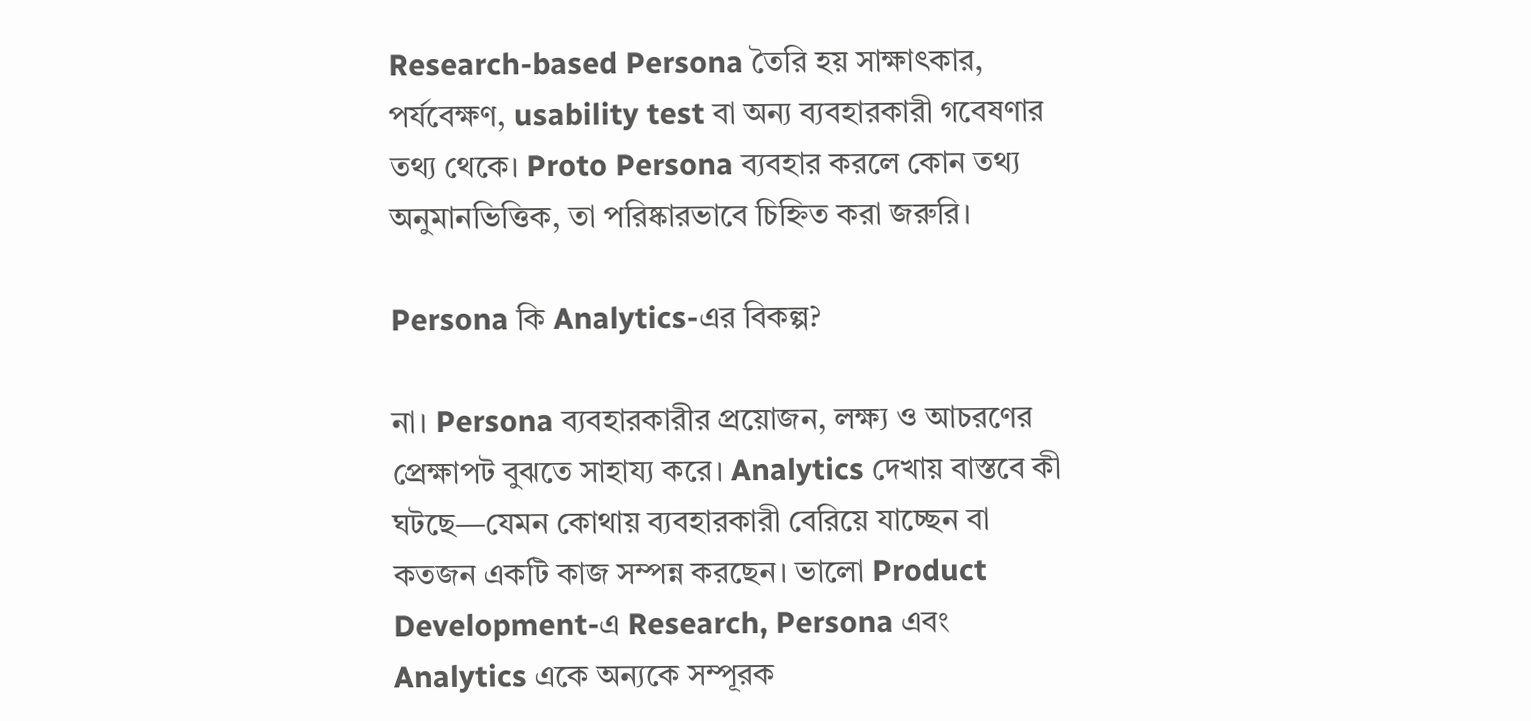Research-based Persona তৈরি হয় সাক্ষাৎকার, পর্যবেক্ষণ, usability test বা অন্য ব্যবহারকারী গবেষণার তথ্য থেকে। Proto Persona ব্যবহার করলে কোন তথ্য অনুমানভিত্তিক, তা পরিষ্কারভাবে চিহ্নিত করা জরুরি।

Persona কি Analytics-এর বিকল্প?

না। Persona ব্যবহারকারীর প্রয়োজন, লক্ষ্য ও আচরণের প্রেক্ষাপট বুঝতে সাহায্য করে। Analytics দেখায় বাস্তবে কী ঘটছে—যেমন কোথায় ব্যবহারকারী বেরিয়ে যাচ্ছেন বা কতজন একটি কাজ সম্পন্ন করছেন। ভালো Product Development-এ Research, Persona এবং Analytics একে অন্যকে সম্পূরক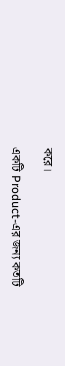করে।

একটি Product-এর জন্য কতটি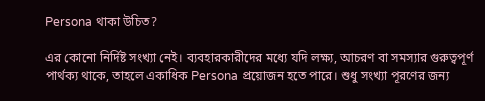Persona থাকা উচিত?

এর কোনো নির্দিষ্ট সংখ্যা নেই। ব্যবহারকারীদের মধ্যে যদি লক্ষ্য, আচরণ বা সমস্যার গুরুত্বপূর্ণ পার্থক্য থাকে, তাহলে একাধিক Persona প্রয়োজন হতে পারে। শুধু সংখ্যা পূরণের জন্য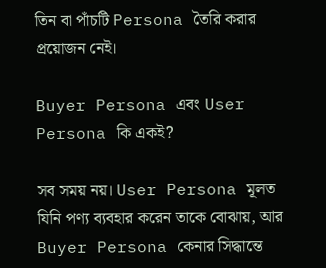তিন বা পাঁচটি Persona তৈরি করার প্রয়োজন নেই।

Buyer Persona এবং User Persona কি একই?

সব সময় নয়। User Persona মূলত যিনি পণ্য ব্যবহার করেন তাকে বোঝায়, আর Buyer Persona কেনার সিদ্ধান্তে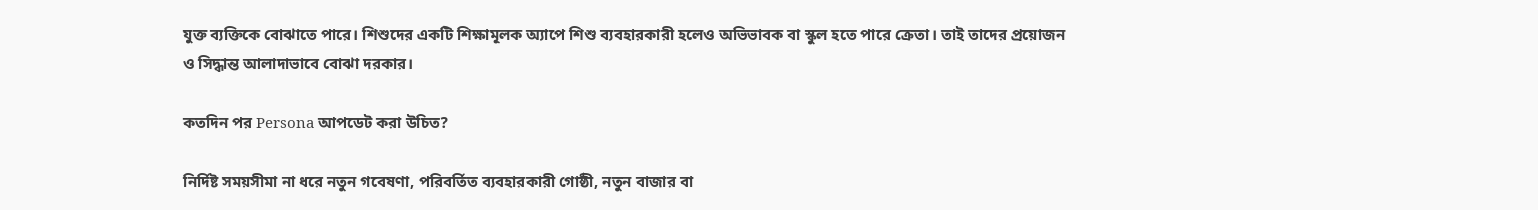যুক্ত ব্যক্তিকে বোঝাতে পারে। শিশুদের একটি শিক্ষামূলক অ্যাপে শিশু ব্যবহারকারী হলেও অভিভাবক বা স্কুল হতে পারে ক্রেতা। তাই তাদের প্রয়োজন ও সিদ্ধান্ত আলাদাভাবে বোঝা দরকার।

কতদিন পর Persona আপডেট করা উচিত?

নির্দিষ্ট সময়সীমা না ধরে নতুন গবেষণা, পরিবর্তিত ব্যবহারকারী গোষ্ঠী, নতুন বাজার বা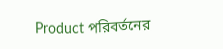Product পরিবর্তনের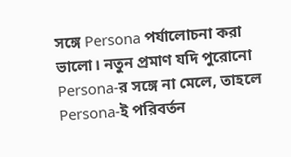সঙ্গে Persona পর্যালোচনা করা ভালো। নতুন প্রমাণ যদি পুরোনো Persona-র সঙ্গে না মেলে, তাহলে Persona-ই পরিবর্তন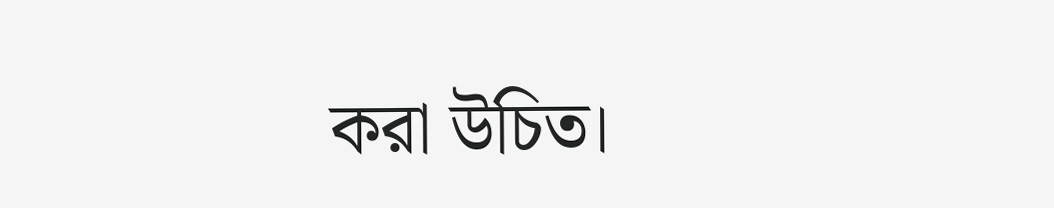করা উচিত।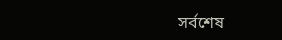সর্বশেষ